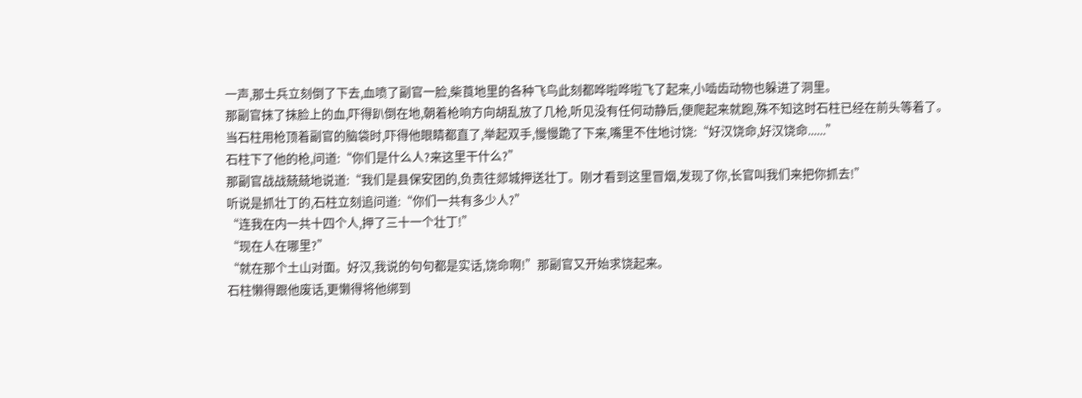一声,那士兵立刻倒了下去,血喷了副官一脸,柴莨地里的各种飞鸟此刻都哗啦哗啦飞了起来,小啮齿动物也躲进了洞里。
那副官抹了抹脸上的血,吓得趴倒在地,朝着枪响方向胡乱放了几枪,听见没有任何动静后,便爬起来就跑,殊不知这时石柱已经在前头等着了。
当石柱用枪顶着副官的脑袋时,吓得他眼睛都直了,举起双手,慢慢跪了下来,嘴里不住地讨饶:“好汉饶命,好汉饶命......”
石柱下了他的枪,问道:“你们是什么人?来这里干什么?”
那副官战战兢兢地说道:“我们是县保安团的,负责往郯城押送壮丁。刚才看到这里冒烟,发现了你,长官叫我们来把你抓去!”
听说是抓壮丁的,石柱立刻追问道:“你们一共有多少人?”
“连我在内一共十四个人,押了三十一个壮丁!”
“现在人在哪里?”
“就在那个土山对面。好汉,我说的句句都是实话,饶命啊!”那副官又开始求饶起来。
石柱懒得跟他废话,更懒得将他绑到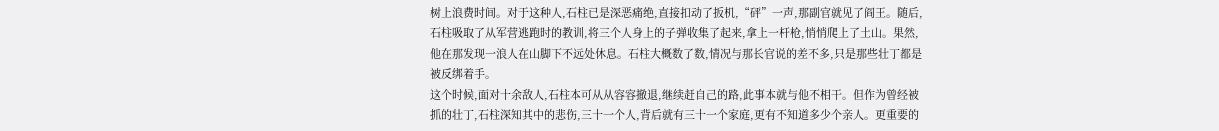树上浪费时间。对于这种人,石柱已是深恶痛绝,直接扣动了扳机,“砰”一声,那副官就见了阎王。随后,石柱吸取了从军营逃跑时的教训,将三个人身上的子弹收集了起来,拿上一杆枪,悄悄爬上了土山。果然,他在那发现一浪人在山脚下不远处休息。石柱大概数了数,情况与那长官说的差不多,只是那些壮丁都是被反绑着手。
这个时候,面对十余敌人,石柱本可从从容容撤退,继续赶自己的路,此事本就与他不相干。但作为曾经被抓的壮丁,石柱深知其中的悲伤,三十一个人,背后就有三十一个家庭,更有不知道多少个亲人。更重要的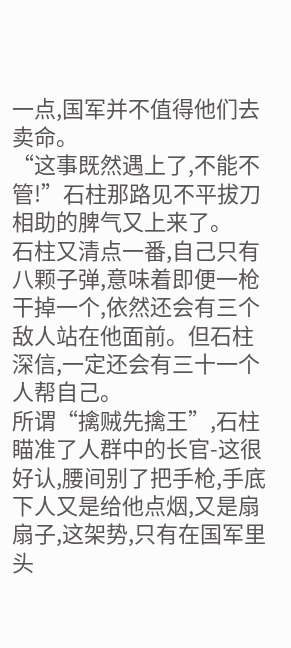一点,国军并不值得他们去卖命。
“这事既然遇上了,不能不管!”石柱那路见不平拔刀相助的脾气又上来了。
石柱又清点一番,自己只有八颗子弹,意味着即便一枪干掉一个,依然还会有三个敌人站在他面前。但石柱深信,一定还会有三十一个人帮自己。
所谓“擒贼先擒王”,石柱瞄准了人群中的长官-这很好认,腰间别了把手枪,手底下人又是给他点烟,又是扇扇子,这架势,只有在国军里头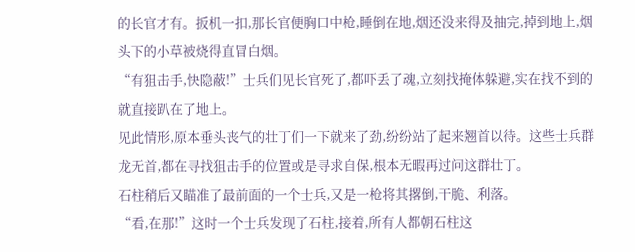的长官才有。扳机一扣,那长官便胸口中枪,睡倒在地,烟还没来得及抽完,掉到地上,烟头下的小草被烧得直冒白烟。
“有狙击手,快隐蔽!”士兵们见长官死了,都吓丢了魂,立刻找掩体躲避,实在找不到的就直接趴在了地上。
见此情形,原本垂头丧气的壮丁们一下就来了劲,纷纷站了起来翘首以待。这些士兵群龙无首,都在寻找狙击手的位置或是寻求自保,根本无暇再过问这群壮丁。
石柱稍后又瞄准了最前面的一个士兵,又是一枪将其撂倒,干脆、利落。
“看,在那!”这时一个士兵发现了石柱,接着,所有人都朝石柱这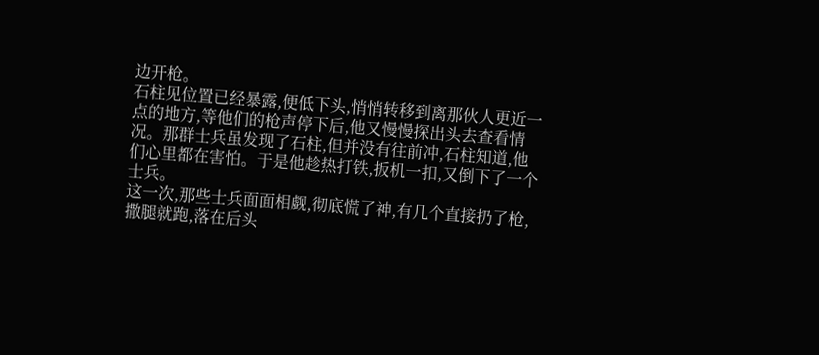边开枪。
石柱见位置已经暴露,便低下头,悄悄转移到离那伙人更近一点的地方,等他们的枪声停下后,他又慢慢探出头去查看情况。那群士兵虽发现了石柱,但并没有往前冲,石柱知道,他们心里都在害怕。于是他趁热打铁,扳机一扣,又倒下了一个士兵。
这一次,那些士兵面面相觑,彻底慌了神,有几个直接扔了枪,撒腿就跑,落在后头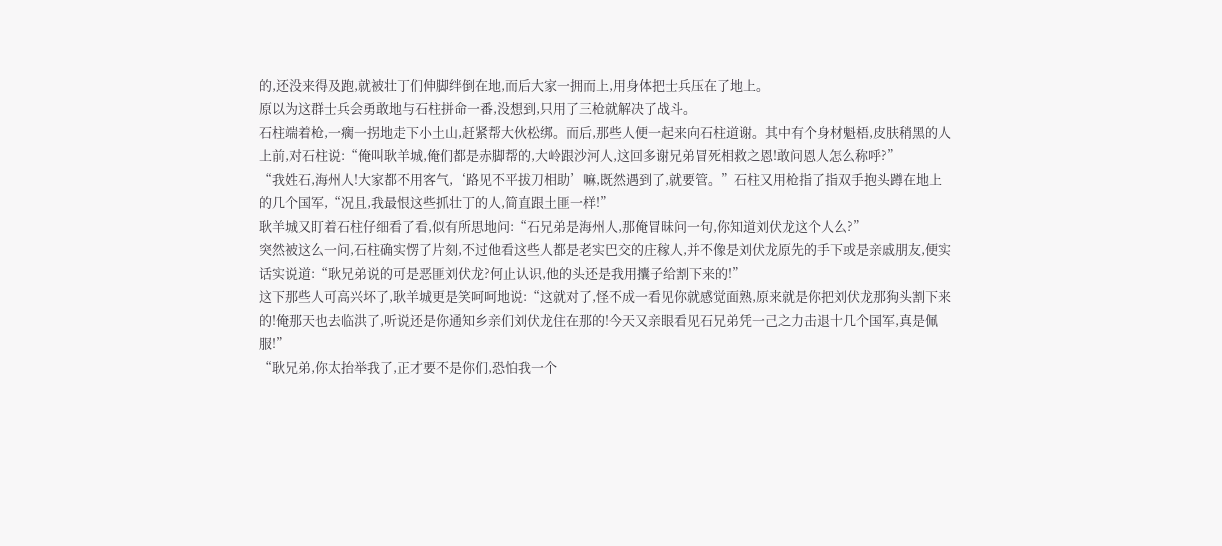的,还没来得及跑,就被壮丁们伸脚绊倒在地,而后大家一拥而上,用身体把士兵压在了地上。
原以为这群士兵会勇敢地与石柱拼命一番,没想到,只用了三枪就解决了战斗。
石柱端着枪,一瘸一拐地走下小土山,赶紧帮大伙松绑。而后,那些人便一起来向石柱道谢。其中有个身材魁梧,皮肤稍黑的人上前,对石柱说:“俺叫耿羊城,俺们都是赤脚帮的,大岭跟沙河人,这回多谢兄弟冒死相救之恩!敢问恩人怎么称呼?”
“我姓石,海州人!大家都不用客气,‘路见不平拔刀相助’嘛,既然遇到了,就要管。”石柱又用枪指了指双手抱头蹲在地上的几个国军,“况且,我最恨这些抓壮丁的人,简直跟土匪一样!”
耿羊城又盯着石柱仔细看了看,似有所思地问:“石兄弟是海州人,那俺冒昧问一句,你知道刘伏龙这个人么?”
突然被这么一问,石柱确实愣了片刻,不过他看这些人都是老实巴交的庄稼人,并不像是刘伏龙原先的手下或是亲戚朋友,便实话实说道:“耿兄弟说的可是恶匪刘伏龙?何止认识,他的头还是我用攮子给割下来的!”
这下那些人可高兴坏了,耿羊城更是笑呵呵地说:“这就对了,怪不成一看见你就感觉面熟,原来就是你把刘伏龙那狗头割下来的!俺那天也去临洪了,听说还是你通知乡亲们刘伏龙住在那的!今天又亲眼看见石兄弟凭一己之力击退十几个国军,真是佩服!”
“耿兄弟,你太抬举我了,正才要不是你们,恐怕我一个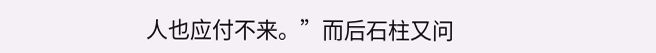人也应付不来。”而后石柱又问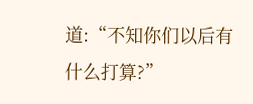道:“不知你们以后有什么打算?”